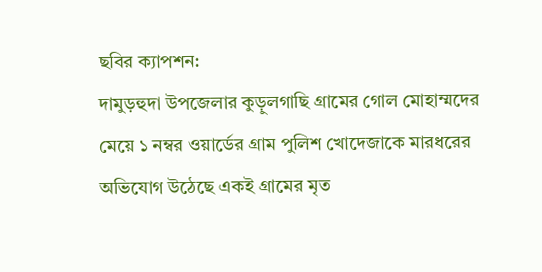ছবির ক্যাপশন:
দামুড়হুদা উপজেলার কুড়ুলগাছি গ্রামের গোল মোহাম্মদের মেয়ে ১ নম্বর ওয়ার্ডের গ্রাম পুলিশ খোদেজাকে মারধরের অভিযোগ উঠেছে একই গ্রামের মৃত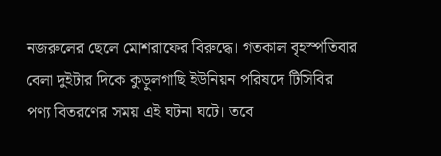নজরুলের ছেলে মোশরাফের বিরুদ্ধে। গতকাল বৃহস্পতিবার বেলা দুইটার দিকে কুড়ুলগাছি ইউনিয়ন পরিষদে টিসিবির পণ্য বিতরণের সময় এই ঘটনা ঘটে। তবে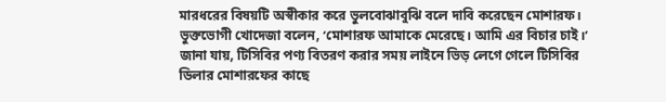মারধরের বিষয়টি অস্বীকার করে ভুলবোঝাবুঝি বলে দাবি করেছেন মোশারফ। ভুক্তভোগী খোদেজা বলেন, ‘মোশারফ আমাকে মেরেছে। আমি এর বিচার চাই।’
জানা যায়, টিসিবির পণ্য বিতরণ করার সময় লাইনে ভিড় লেগে গেলে টিসিবির ডিলার মোশারফের কাছে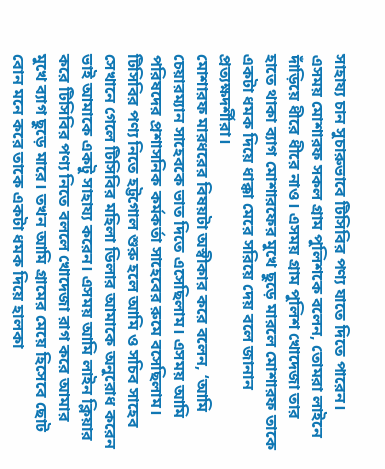সাহায্য চান সুচারুভাবে টিসিবির পণ্য যাতে দিতে পারেন। এসময় মোশারফ সকল গ্রাম পুলিশকে বলেন, তোমরা লাইনে দাঁড়িয়ে ধীরে ধীরে নাও। এসময় গ্রাম পুলিশ খোদেজা তার হাতে থাকা ব্যাগ মোশারফের মুখে ছুড়ে মারলে মোশারফ তাকে একটা ধমক দিয়ে ধাক্কা মেরে সরিয়ে দেয় বলে জানান প্রত্যক্ষদর্শীরা।
মোশারফ মারধরের বিষয়টা অস্বীকার করে বলেন, ‘আমি চেয়ারম্যান সাহেবকে ভাত দিতে এসেছিলাম। এসময় আমি পরিষদের প্রশাসনিক কর্মকর্তা সাহেবের রুমে বসেছিলাম। টিসিবির পণ্য নিতে হট্টগোল শুরু হলে আমি ও সচিব সাহেব সেখানে গেলে টিসিবির মহিলা ডিলার আমাকে অনুরোধ করেন ভাই আমাকে একটু সাহায্য করেন। এসময় আমি লাইন ক্লিয়ার করে টিসিবির পণ্য নিতে বললে খোদেজা রাগ করে আমার মুখে ব্যাগ ছুড়ে মারে। তখন আমি গ্রামের মেয়ে হিসেবে ছোট বোন মনে করে তাকে একটা ধমক দিয়ে হালকা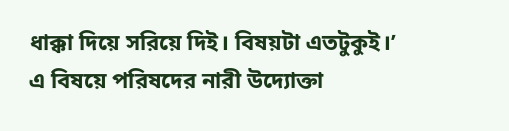ধাক্কা দিয়ে সরিয়ে দিই। বিষয়টা এতটুকুই।’
এ বিষয়ে পরিষদের নারী উদ্যোক্তা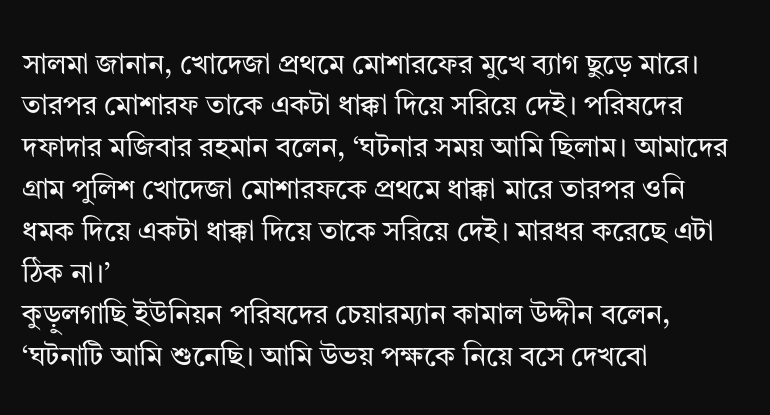সালমা জানান, খোদেজা প্রথমে মোশারফের মুখে ব্যাগ ছুড়ে মারে। তারপর মোশারফ তাকে একটা ধাক্কা দিয়ে সরিয়ে দেই। পরিষদের দফাদার মজিবার রহমান বলেন, ‘ঘটনার সময় আমি ছিলাম। আমাদের গ্রাম পুলিশ খোদেজা মোশারফকে প্রথমে ধাক্কা মারে তারপর ওনি ধমক দিয়ে একটা ধাক্কা দিয়ে তাকে সরিয়ে দেই। মারধর করেছে এটা ঠিক না।’
কুড়ুলগাছি ইউনিয়ন পরিষদের চেয়ারম্যান কামাল উদ্দীন বলেন, ‘ঘটনাটি আমি শুনেছি। আমি উভয় পক্ষকে নিয়ে বসে দেখবো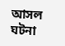আসল ঘটনা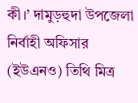কী।’ দামুড়হুদা উপজেলা নির্বাহী অফিসার (ইউএনও) তিথি মিত্র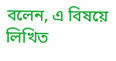বলেন, এ বিষয়ে লিখিত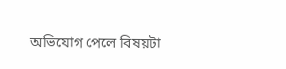অভিযোগ পেলে বিষয়টা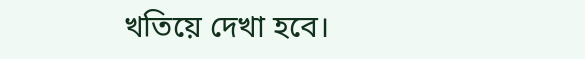খতিয়ে দেখা হবে।